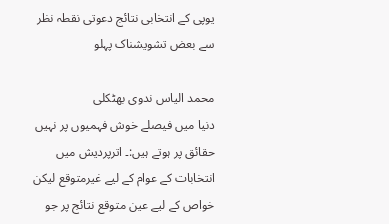یوپی کے انتخابی نتائج دعوتی نقطہ نظر سے بعض تشویشناک پہلو

محمد الیاس ندوی بھٹکلی
دنیا میں فیصلے خوش فہمیوں پر نہیں حقائق پر ہوتے ہیں:۔ اترپردیش میں انتخابات کے عوام کے لیے غیرمتوقع لیکن خواص کے لیے عین متوقع نتائج پر جو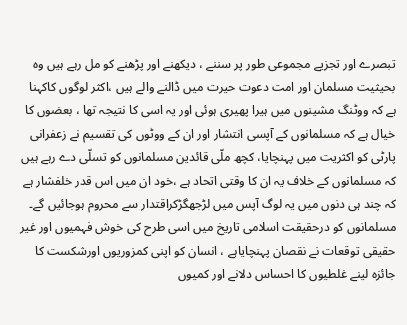تبصرے اور تجزیے مجموعی طور پر سننے ، دیکھنے اور پڑھنے کو مل رہے ہیں وہ بحیثیت مسلمان اور امت دعوت حیرت میں ڈالنے والے ہیں ،اکثر لوگوں کاکہنا ہے کہ ووٹنگ مشینوں میں ہیرا پھیری ہوئی اور یہ اسی کا نتیجہ تھا ، بعضوں کا خیال ہے کہ مسلمانوں کے آپسی انتشار اور ان کے ووٹوں کی تقسیم نے زعفرانی پارٹی کو اکثریت میں پہنچایا، کچھ ملّی قائدین مسلمانوں کو تسلّی دے رہے ہیں کہ مسلمانوں کے خلاف یہ ان کا وقتی اتحاد ہے ،خود ان میں اس قدر خلفشار ہے کہ چند ہی دنوں میں یہ لوگ آپس میں لڑجھگڑکراقتدار سے محروم ہوجائیں گے۔
مسلمانوں کو درحقیقت اسلامی تاریخ میں اسی طرح کی خوش فہمیوں اور غیر حقیقی توقعات نے نقصان پہنچایاہے ، انسان کو اپنی کمزوریوں اورشکست کا جائزہ لینے غلطیوں کا احساس دلانے اور کمیوں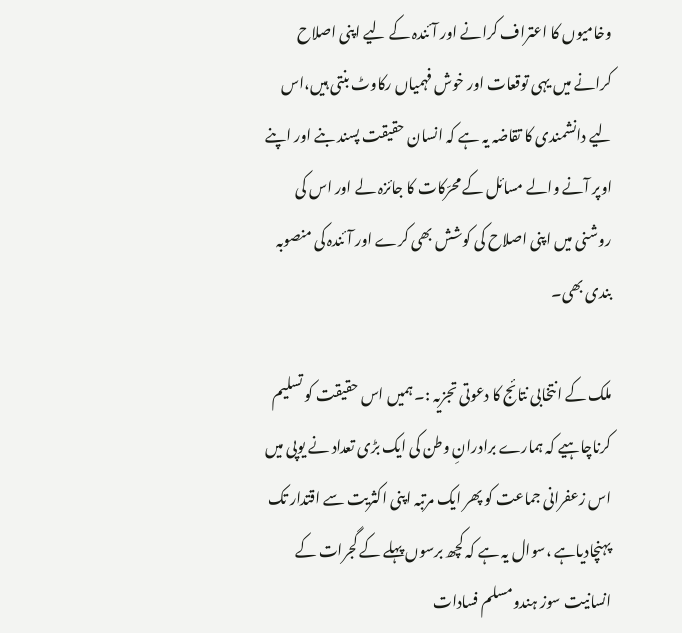وخامیوں کا اعتراف کرانے اور آئندہ کے لیے اپنی اصلاح کرانے میں یہی توقعات اور خوش فہمیاں رکاوٹ بنتی ہیں،اس لیے دانشمندی کا تقاضہ یہ ہے کہ انسان حقیقت پسند بنے اور اپنے اوپر آنے والے مسائل کے محرّکات کا جائزہ لے اور اس کی روشنی میں اپنی اصلاح کی کوشش بھی کرے اور آئندہ کی منصوبہ بندی بھی۔

ملک کے انتخابی نتائج کا دعوتی تجزیہ :۔ ہمیں اس حقیقت کو تسلیم کرناچاہیے کہ ہمارے برادرانِ وطن کی ایک بڑی تعداد نے یوپی میں اس زعفرانی جماعت کو پھر ایک مرتبہ اپنی اکثریت سے اقتدار تک پہنچادیاہے ،سوال یہ ہے کہ کچھ برسوں پہلے کے گجرات کے انسانیت سوز ہندومسلم فسادات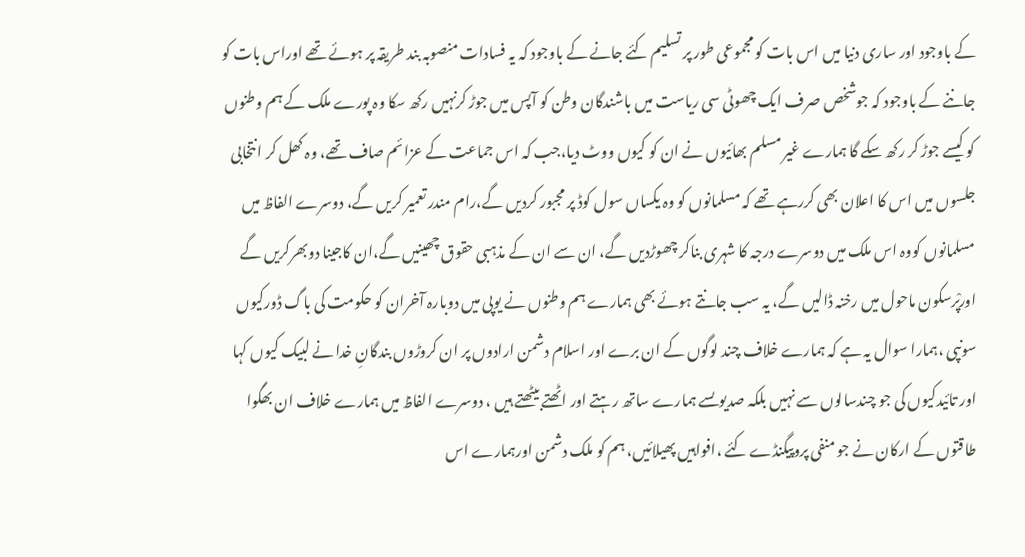کے باوجود اور ساری دنیا میں اس بات کو مجموعی طور پر تسلیم کئے جانے کے باوجود کہ یہ فسادات منصوبہ بند طریقہ پر ہوئے تھے اوراس بات کو جاننے کے باوجود کہ جوشخص صرف ایک چھوٹی سی ریاست میں باشندگان وطن کو آپس میں جوڑ کرنہیں رکھ سکا وہ پورے ملک کے ہم وطنوں کو کیسے جوڑ کر رکھ سکے گا ہمارے غیر مسلم بھائیوں نے ان کو کیوں ووٹ دیا،جب کہ اس جماعت کے عزائم صاف تھے، وہ کھل کر انتخابی جلسوں میں اس کا اعلان بھی کررہے تھے کہ مسلمانوں کو وہ یکساں سول کوڈ پر مجبور کردیں گے،رام مندر تعمیر کریں گے، دوسرے الفاظ میں مسلمانوں کووہ اس ملک میں دوسرے درجہ کا شہری بناکر چھوڑدیں گے، ان سے ان کے مذہبی حقوق چھینیں گے،ان کاجینا دوبھرکریں گے اورپْرسکون ماحول میں رخنہ ڈالیں گے، یہ سب جانتے ہوئے بھی ہمارے ہم وطنوں نے یوپی میں دوبارہ آخران کو حکومت کی باگ ڈورکیوں سونپی ،ہمارا سوال یہ ہے کہ ہمارے خلاف چند لوگوں کے ان برے اور اسلام دشمن ارادوں پر ان کروڑوں بندگانِ خدا نے لبیک کیوں کہا اور تائیدکیوں کی جو چندسالوں سے نہیں بلکہ صدیوںسے ہمارے ساتھ رہتے اور اٹھتے بیٹھتے ہیں ، دوسرے الفاظ میں ہمارے خلاف ان بھگوا طاقتوں کے ارکان نے جو منفی پروپیگنڈے کئے ،افواہیں پھیلائیں، ہم کو ملک دشمن اورہمارے اس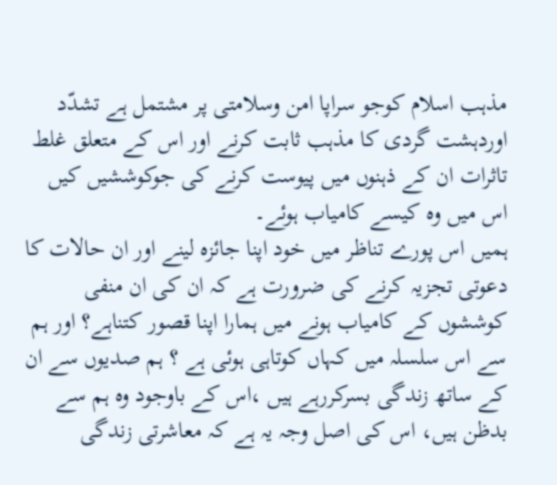مذہب اسلام کوجو سراپا امن وسلامتی پر مشتمل ہے تشدّد اوردہشت گردی کا مذہب ثابت کرنے اور اس کے متعلق غلط تاثرات ان کے ذہنوں میں پیوست کرنے کی جوکوششیں کیں اس میں وہ کیسے کامیاب ہوئے۔
ہمیں اس پورے تناظر میں خود اپنا جائزہ لینے اور ان حالات کا دعوتی تجزیہ کرنے کی ضرورت ہے کہ ان کی ان منفی کوششوں کے کامیاب ہونے میں ہمارا اپنا قصور کتناہے؟ اور ہم سے اس سلسلہ میں کہاں کوتاہی ہوئی ہے ؟ ہم صدیوں سے ان کے ساتھ زندگی بسرکررہے ہیں ،اس کے باوجود وہ ہم سے بدظن ہیں، اس کی اصل وجہ یہ ہے کہ معاشرتی زندگی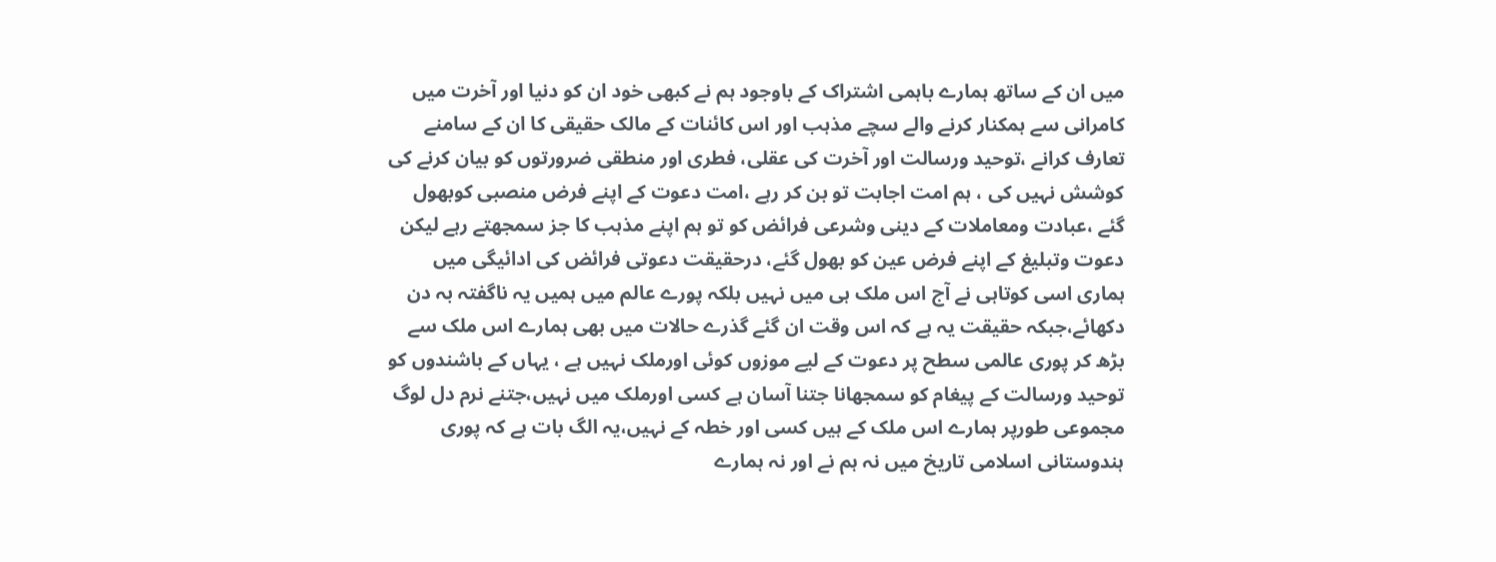میں ان کے ساتھ ہمارے باہمی اشتراک کے باوجود ہم نے کبھی خود ان کو دنیا اور آخرت میں کامرانی سے ہمکنار کرنے والے سچے مذہب اور اس کائنات کے مالک حقیقی کا ان کے سامنے تعارف کرانے ،توحید ورسالت اور آخرت کی عقلی، فطری اور منطقی ضرورتوں کو بیان کرنے کی کوشش نہیں کی ، ہم امت اجابت تو بن کر رہے ،امت دعوت کے اپنے فرض منصبی کوبھول گئے ،عبادت ومعاملات کے دینی وشرعی فرائض کو تو ہم اپنے مذہب کا جز سمجھتے رہے لیکن دعوت وتبلیغ کے اپنے فرض عین کو بھول گئے، درحقیقت دعوتی فرائض کی ادائیگی میں ہماری اسی کوتاہی نے آج اس ملک ہی میں نہیں بلکہ پورے عالم میں ہمیں یہ ناگفتہ بہ دن دکھائے،جبکہ حقیقت یہ ہے کہ اس وقت ان گئے گذرے حالات میں بھی ہمارے اس ملک سے بڑھ کر پوری عالمی سطح پر دعوت کے لیے موزوں کوئی اورملک نہیں ہے ، یہاں کے باشندوں کو توحید ورسالت کے پیغام کو سمجھانا جتنا آسان ہے کسی اورملک میں نہیں،جتنے نرم دل لوگ مجموعی طورپر ہمارے اس ملک کے ہیں کسی اور خطہ کے نہیں،یہ الگ بات ہے کہ پوری ہندوستانی اسلامی تاریخ میں نہ ہم نے اور نہ ہمارے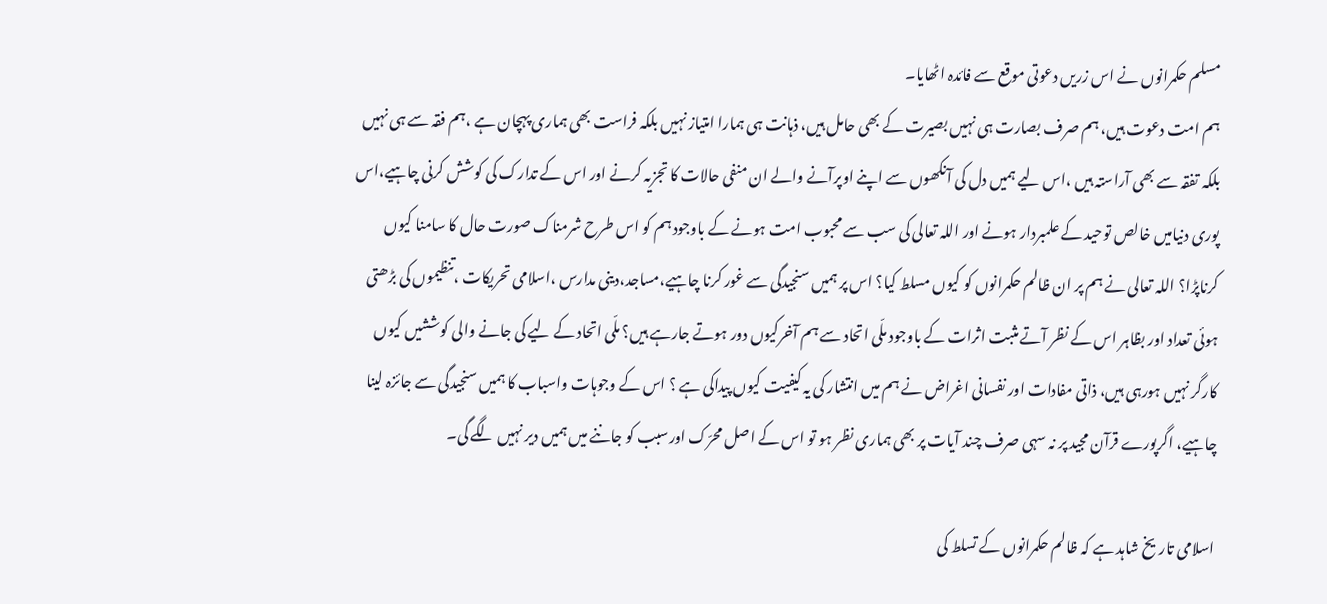مسلم حکمرانوں نے اس زریں دعوتی موقع سے فائدہ اٹھایا۔
ہم امت دعوت ہیں، ہم صرف بصارت ہی نہیں بصیرت کے بھی حامل ہیں، ذہانت ہی ہمارا امتیاز نہیں بلکہ فراست بھی ہماری پہچان ہے ،ہم فقہ سے ہی نہیں بلکہ تفقہ سے بھی آراستہ ہیں ،اس لیے ہمیں دل کی آنکھوں سے اپنے اوپرآنے والے ان منفی حالات کا تجزیہ کرنے اور اس کے تدارک کی کوشش کرنی چاہیے،اس پوری دنیامیں خالص توحید کے علمبردار ہونے اور اللہ تعالی کی سب سے محبوب امت ہونے کے باوجود ہم کو اس طرح شرمناک صورت حال کا سامنا کیوں کرناپڑا؟ اللہ تعالی نے ہم پر ان ظالم حکمرانوں کو کیوں مسلط کیا؟ اس پر ہمیں سنجیدگی سے غور کرنا چاہیے،مساجد،دینی مدارس ،اسلامی تحریکات ،تنظیموں کی بڑھتی ہوئی تعداد اور بظاہر اس کے نظر آتے مثبت اثرات کے باوجود ملّی اتحاد سے ہم آخرکیوں دور ہوتے جارہے ہیں؟ ملّی اتحاد کے لیے کی جانے والی کوششیں کیوں کارگر نہیں ہورہی ہیں، ذاتی مفادات اور نفسانی اغراض نے ہم میں انتشار کی یہ کیفیت کیوں پیداکی ہے ؟ اس کے وجوہات واسباب کا ہمیں سنجیدگی سے جائزہ لینا چاہیے، اگرپورے قرآن مجید پر نہ سہی صرف چند آیات پر بھی ہماری نظر ہو تو اس کے اصل محرّک اورسبب کو جاننے میں ہمیں دیر نہیں لگے گی۔

اسلامی تاریخ شاہد ہے کہ ظالم حکمرانوں کے تسلط کی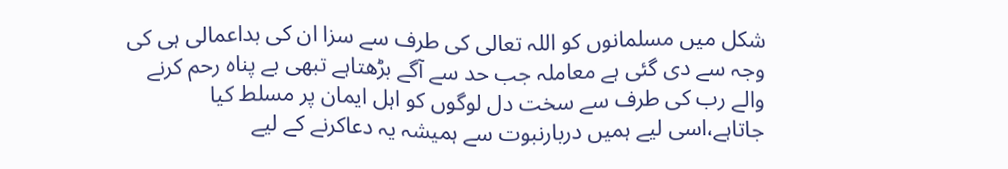شکل میں مسلمانوں کو اللہ تعالی کی طرف سے سزا ان کی بداعمالی ہی کی وجہ سے دی گئی ہے معاملہ جب حد سے آگے بڑھتاہے تبھی بے پناہ رحم کرنے والے رب کی طرف سے سخت دل لوگوں کو اہل ایمان پر مسلط کیا جاتاہے،اسی لیے ہمیں دربارنبوت سے ہمیشہ یہ دعاکرنے کے لیے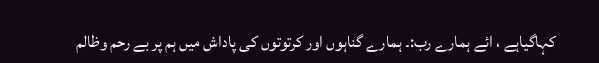کہاگیاہے ، ائے ہمارے رب:۔ ہمارے گناہوں اور کرتوتوں کی پاداش میں ہم پر بے رحم وظالم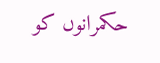حکمرانوں کو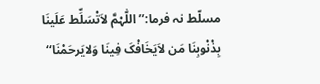مسلّط نہ فرما:’’اللّٰہْمَّ لاَتْسَلِّط عَلَینَا بِذْنْوبِنَا مَن لاَیَخَافْکَ فِینَا وَلایَرحَمْنَا‘‘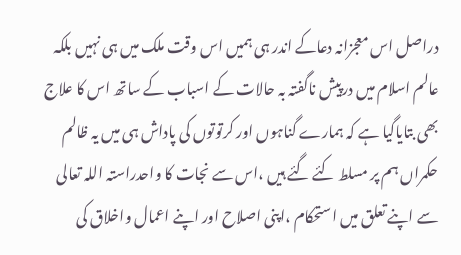دراصل اس معجزانہ دعاکے اندر ہی ہمیں اس وقت ملک میں ہی نہیں بلکہ عالم اسلام میں درپیش ناگفتہ بہ حالات کے اسباب کے ساتھ اس کا علاج بھی بتایاگیا ہے کہ ہمارے گناہوں اور کرتوتوں کی پاداش ہی میں یہ ظالم حکمراں ہم پر مسلط کئے گئے ہیں ،اس سے نجات کا واحدراستہ اللہ تعالی سے اپنے تعلق میں استحکام ،اپنی اصلاح اور اپنے اعمال واخلاق کی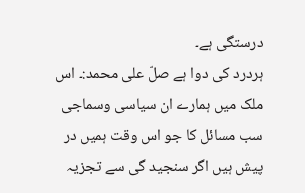درستگی ہے۔
ہردرد کی دوا ہے صلّ علی محمد:۔ اس ملک میں ہمارے ان سیاسی وسماجی سب مسائل کا جو اس وقت ہمیں در پیش ہیں اگر سنجید گی سے تجزیہ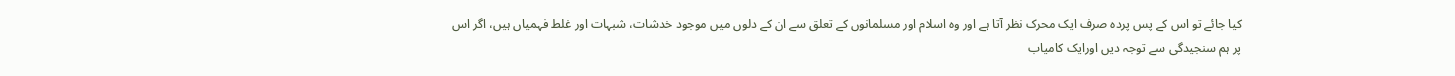کیا جائے تو اس کے پس پردہ صرف ایک محرک نظر آتا ہے اور وہ اسلام اور مسلمانوں کے تعلق سے ان کے دلوں میں موجود خدشات، شبہات اور غلط فہمیاں ہیں، اگر اس پر ہم سنجیدگی سے توجہ دیں اورایک کامیاب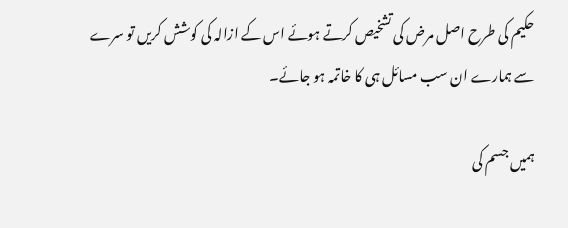حکیم کی طرح اصل مرض کی تشخیص کرتے ہوئے اس کے ازالہ کی کوشش کریں تو سرے سے ہمارے ان سب مسائل ہی کا خاتمہ ہو جائے۔

ہمیں جسم کی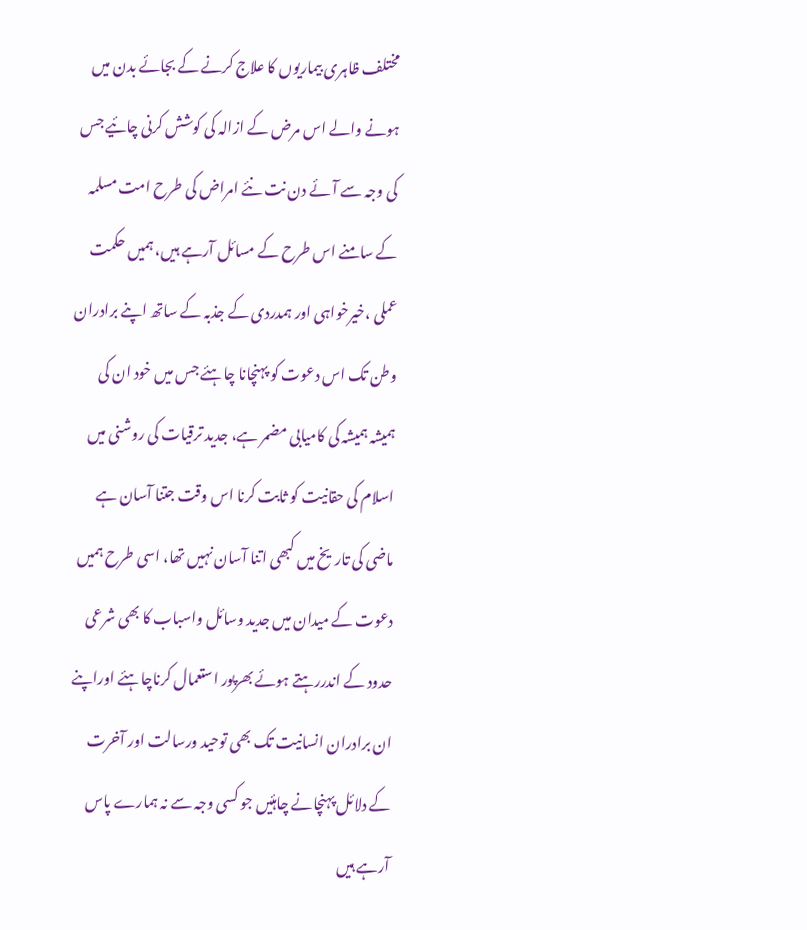مختلف ظاہری بیماریوں کا علاج کرنے کے بجائے بدن میں ہونے والے اس مرض کے ازالہ کی کوشش کرنی چائیے جس کی وجہ سے آئے دن نت نئے امراض کی طرح امت مسلمہ کے سامنے اس طرح کے مسائل آرہے ہیں، ہمیں حکمت عملی ،خیرخواہی اور ہمدردی کے جذبہ کے ساتھ اپنے برادران وطن تک اس دعوت کو پہنچانا چاہئے جس میں خود ان کی ہمیشہ ہمیشہ کی کامیابی مضمر ہے، جدید ترقیات کی روشنی میں اسلام کی حقانیت کو ثابت کرنا اس وقت جتنا آسان ہے ماضی کی تاریخ میں کبھی اتنا آسان نہیں تھا، اسی طرح ہمیں دعوت کے میدان میں جدید وسائل واسباب کا بھی شرعی حدود کے اندررہتے ہوئے بھرپور استعمال کرناچاہئے اوراپنے ان برادران انسانیت تک بھی توحید ورسالت اور آخرت کے دلائل پہنچانے چاہئیں جو کسی وجہ سے نہ ہمارے پاس آرہے ہیں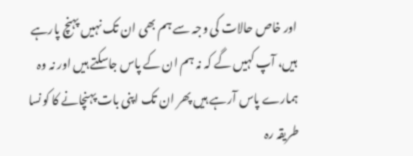اور خاص حالات کی وجہ سے ہم بھی ان تک نہیں پہنچ پارہے ہیں، آپ کہیں گے کہ نہ ہم ان کے پاس جاسکتے ہیں اور نہ وہ ہمارے پاس آرہے ہیں پھر ان تک اپنی بات پہنچانے کا کونسا طریقہ رہ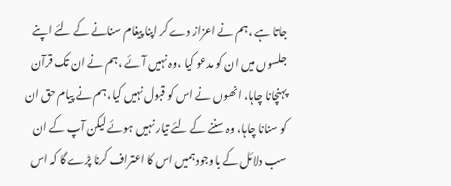جاتا ہے ،ہم نے اعزاز دے کر اپنا پیغام سنانے کے لئے اپنے جلسوں میں ان کو مدعو کیا ،وہ نہیں آئے ،ہم نے ان تک قرآن پہنچانا چاہا، انھوں نے اس کو قبول نہیں کیا، ہم نے پیام حق ان کو سنانا چاہا، وہ سننے کے لئے تیار نہیں ہوئے لیکن آپ کے ان سب دلائل کے باوجود ہمیں اس کا اعتراف کرنا پڑے گا کہ اس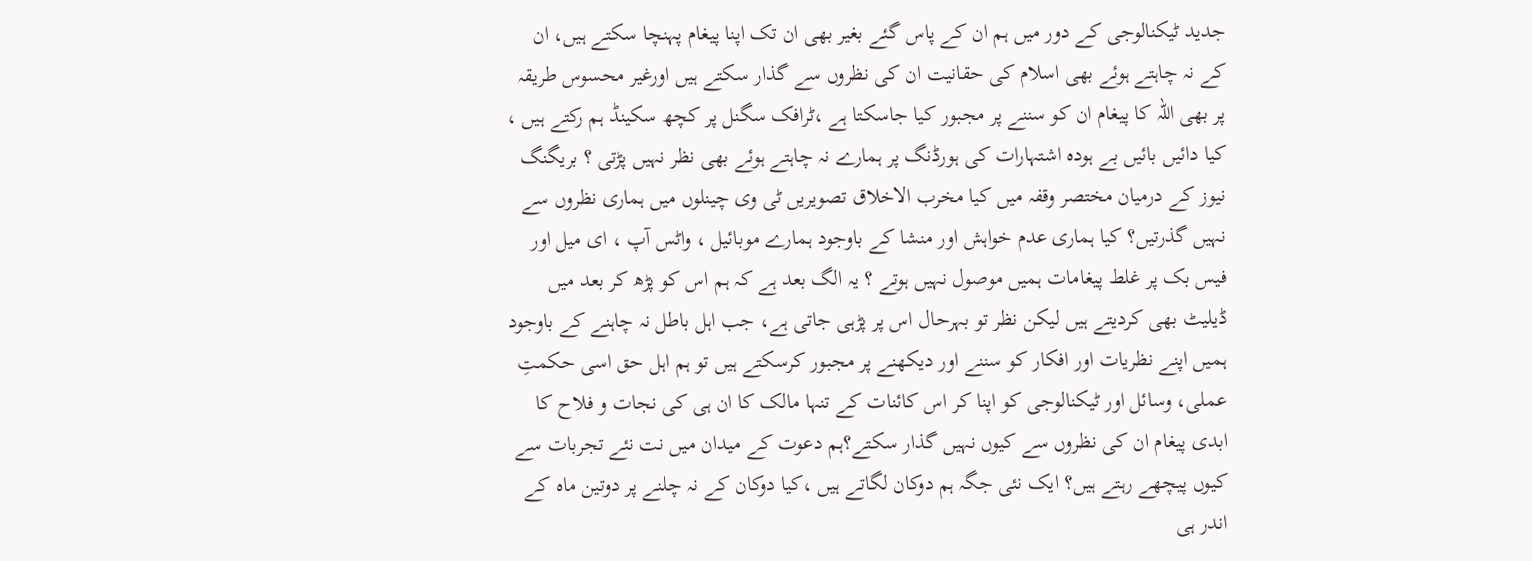جدید ٹیکنالوجی کے دور میں ہم ان کے پاس گئے بغیر بھی ان تک اپنا پیغام پہنچا سکتے ہیں، ان کے نہ چاہتے ہوئے بھی اسلام کی حقانیت ان کی نظروں سے گذار سکتے ہیں اورغیر محسوس طریقہ پر بھی اللہ کا پیغام ان کو سننے پر مجبور کیا جاسکتا ہے ،ٹرافک سگنل پر کچھ سکینڈ ہم رکتے ہیں ، کیا دائیں بائیں بے ہودہ اشتہارات کی ہورڈنگ پر ہمارے نہ چاہتے ہوئے بھی نظر نہیں پڑتی ؟ بریگنگ نیوز کے درمیان مختصر وقفہ میں کیا مخرب الاخلاق تصویریں ٹی وی چینلوں میں ہماری نظروں سے نہیں گذرتیں؟ کیا ہماری عدم خواہش اور منشا کے باوجود ہمارے موبائیل ، واٹس آپ ، ای میل اور فیس بک پر غلط پیغامات ہمیں موصول نہیں ہوتے ؟ یہ الگ بعد ہے کہ ہم اس کو پڑھ کر بعد میں ڈیلیٹ بھی کردیتے ہیں لیکن نظر تو بہرحال اس پر پڑہی جاتی ہے، جب اہل باطل نہ چاہنے کے باوجود ہمیں اپنے نظریات اور افکار کو سننے اور دیکھنے پر مجبور کرسکتے ہیں تو ہم اہل حق اسی حکمتِ عملی، وسائل اور ٹیکنالوجی کو اپنا کر اس کائنات کے تنہا مالک کا ان ہی کی نجات و فلاح کا ابدی پیغام ان کی نظروں سے کیوں نہیں گذار سکتے؟ہم دعوت کے میدان میں نت نئے تجربات سے کیوں پیچھے رہتے ہیں؟ ایک نئی جگہ ہم دوکان لگاتے ہیں ،کیا دوکان کے نہ چلنے پر دوتین ماہ کے اندر ہی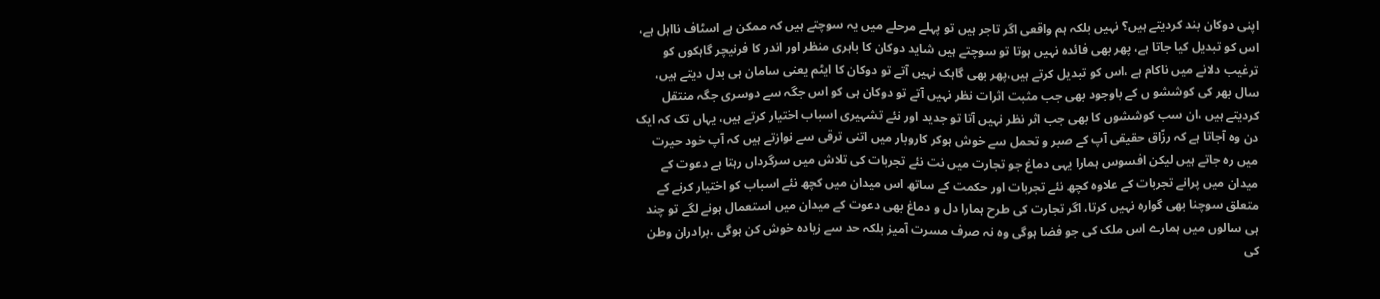اپنی دوکان بند کردیتے ہیں؟ نہیں بلکہ ہم واقعی اگر تاجر ہیں تو پہلے مرحلے میں یہ سوچتے ہیں کہ ممکن ہے اسٹاف نااہل ہے، اس کو تبدیل کیا جاتا ہے، پھر بھی فائدہ نہیں ہوتا تو سوچتے ہیں شاید دوکان کا باہری منظر اور اندر کا فرنیچر گاہکوں کو ترغیب دلانے میں ناکام ہے ،اس کو تبدیل کرتے ہیں،پھر بھی گاہک نہیں آتے تو دوکان کا ایٹم یعنی سامان ہی بدل دیتے ہیں، سال بھر کی کوششو ں کے باوجود بھی جب مثبت اثرات نظر نہیں آتے تو دوکان ہی کو اس جگہ سے دوسری جگہ منتقل کردیتے ہیں ،ان سب کوششوں کا بھی جب اثر نظر نہیں آتا تو جدید اور نئے تشہیری اسباب اختیار کرتے ہیں، یہاں تک کہ ایک دن وہ آجاتا ہے کہ رزّاق حقیقی آپ کے صبر و تحمل سے خوش ہوکر کاروبار میں اتنی ترقی سے نوازتے ہیں کہ آپ خود حیرت میں رہ جاتے ہیں لیکن افسوس ہمارا یہی دماغ جو تجارت میں نت نئے تجربات کی تلاش میں سرگرداں رہتا ہے دعوت کے میدان میں پرانے تجربات کے علاوہ کچھ نئے تجربات اور حکمت کے ساتھ اس میدان میں کچھ نئے اسباب کو اختیار کرنے کے متعلق سوچنا بھی گوارہ نہیں کرتا، اگر تجارت کی طرح ہمارا دل و دماغ بھی دعوت کے میدان میں استعمال ہونے لگے تو چند ہی سالوں میں ہمارے اس ملک کی جو فضا ہوگی وہ نہ صرف مسرت آمیز بلکہ حد سے زیادہ خوش کن ہوگی ،برادران وطن کی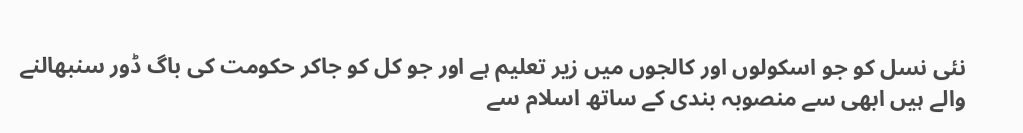نئی نسل کو جو اسکولوں اور کالجوں میں زیر تعلیم ہے اور جو کل کو جاکر حکومت کی باگ ڈور سنبھالنے والے ہیں ابھی سے منصوبہ بندی کے ساتھ اسلام سے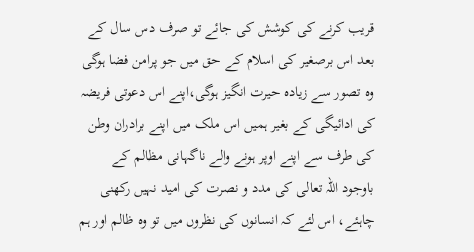قریب کرنے کی کوشش کی جائے تو صرف دس سال کے بعد اس برصغیر کی اسلام کے حق میں جو پرامن فضا ہوگی وہ تصور سے زیادہ حیرت انگیز ہوگی،اپنے اس دعوتی فریضہ کی ادائیگی کے بغیر ہمیں اس ملک میں اپنے برادران وطن کی طرف سے اپنے اوپر ہونے والے ناگہانی مظالم کے باوجود اللہ تعالی کی مدد و نصرت کی امید نہیں رکھنی چاہئے، اس لئے کہ انسانوں کی نظروں میں تو وہ ظالم اور ہم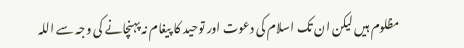مظلوم ہیں لیکن ان تک اسلام کی دعوت اور توحید کا پیغام نہ پہنچانے کی وجہ سے اللہ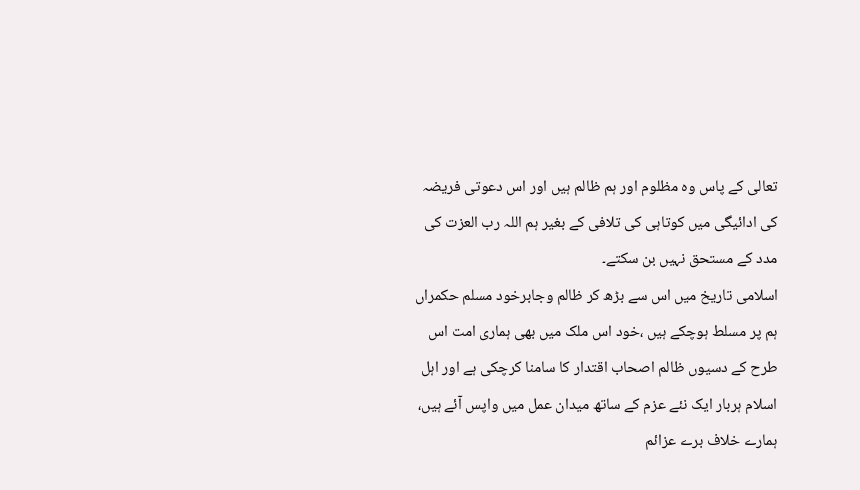تعالی کے پاس وہ مظلوم اور ہم ظالم ہیں اور اس دعوتی فریضہ کی ادائیگی میں کوتاہی کی تلافی کے بغیر ہم اللہ رب العزت کی مدد کے مستحق نہیں بن سکتے۔
اسلامی تاریخ میں اس سے بڑھ کر ظالم وجابرخود مسلم حکمراں ہم پر مسلط ہوچکے ہیں ،خود اس ملک میں بھی ہماری امت اس طرح کے دسیوں ظالم اصحاب اقتدار کا سامنا کرچکی ہے اور اہل اسلام ہربار ایک نئے عزم کے ساتھ میدان عمل میں واپس آئے ہیں، ہمارے خلاف برے عزائم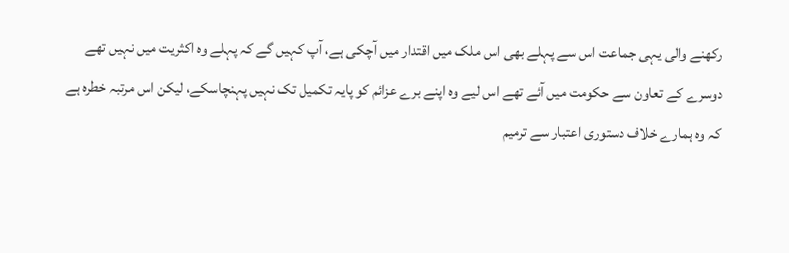رکھنے والی یہی جماعت اس سے پہلے بھی اس ملک میں اقتدار میں آچکی ہے، آپ کہیں گے کہ پہلے وہ اکثریت میں نہیں تھے دوسرے کے تعاون سے حکومت میں آئے تھے اس لیے وہ اپنے برے عزائم کو پایہ تکمیل تک نہیں پہنچاسکے، لیکن اس مرتبہ خطرہ ہے کہ وہ ہمارے خلاف دستوری اعتبار سے ترمیم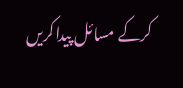کرکے مسائل پیداکریں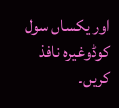اور یکساں سول کوڈوغیرہ نافذ کریں۔